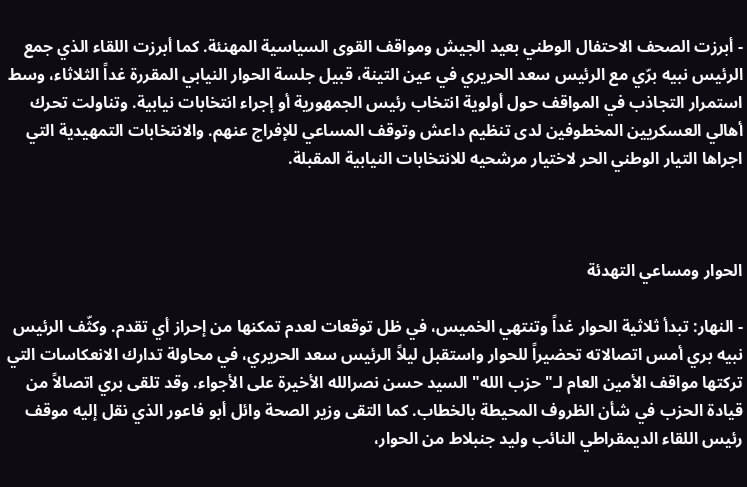- أبرزت الصحف الاحتفال الوطني بعيد الجيش ومواقف القوى السياسية المهنئة. كما أبرزت اللقاء الذي جمع الرئيس نبيه برّي مع الرئيس سعد الحريري في عين التينة، قبيل جلسة الحوار النيابي المقررة غداً الثلاثاء، وسط استمرار التجاذب في المواقف حول أولوية انتخاب رئيس الجمهورية أو إجراء انتخابات نيابية. وتناولت تحرك أهالي العسكريين المخطوفين لدى تنظيم داعش وتوقف المساعي للإفراج عنهم. والانتخابات التمهيدية التي اجراها التيار الوطني الحر لاختيار مرشحيه للانتخابات النيابية المقبلة.



الحوار ومساعي التهدئة

- النهار: تبدأ ثلاثية الحوار غداً وتنتهي الخميس، في ظل توقعات لعدم تمكنها من إحراز أي تقدم. وكثّف الرئيس نبيه بري أمس اتصالاته تحضيراً للحوار واستقبل ليلاً الرئيس سعد الحريري، في محاولة تدارك الانعكاسات التي تركتها مواقف الأمين العام لـ"حزب الله" السيد حسن نصرالله الأخيرة على الأجواء. وقد تلقى بري اتصالاً من قيادة الحزب في شأن الظروف المحيطة بالخطاب. كما التقى وزير الصحة وائل أبو فاعور الذي نقل إليه موقف رئيس اللقاء الديمقراطي النائب وليد جنبلاط من الحوار،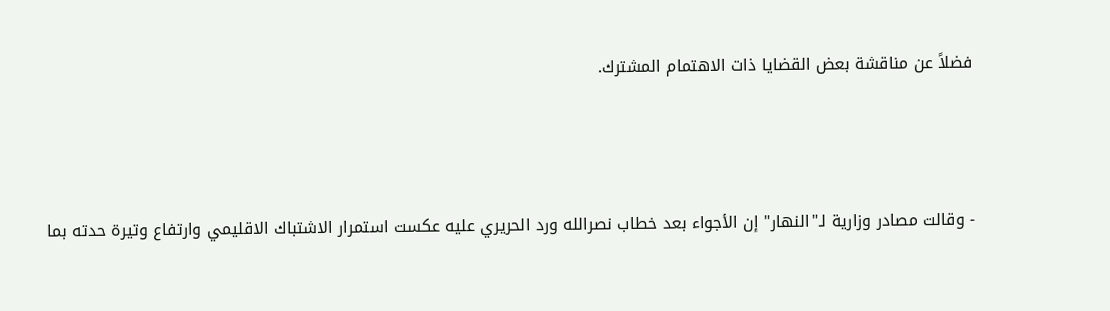فضلاً عن مناقشة بعض القضايا ذات الاهتمام المشترك.



- وقالت مصادر وزارية لـ"النهار" إن الأجواء بعد خطاب نصرالله ورد الحريري عليه عكست استمرار الاشتباك الاقليمي وارتفاع وتيرة حدته بما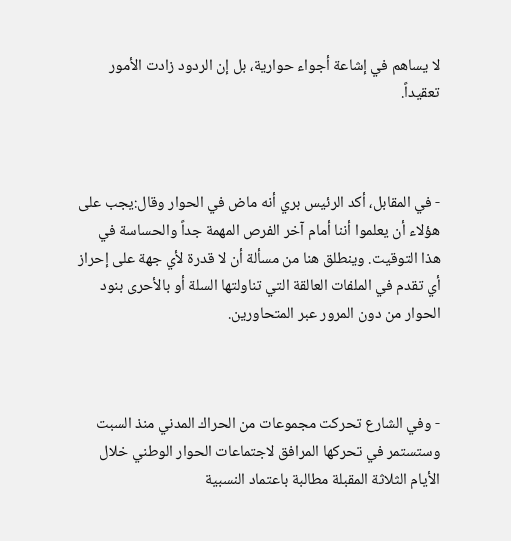لا يساهم في إشاعة أجواء حوارية، بل إن الردود زادت الأمور تعقيداً.



- في المقابل، أكد الرئيس بري أنه ماض في الحوار وقال:يجب على هؤلاء أن يعلموا أننا أمام آخر الفرص المهمة جداً والحساسة في هذا التوقيت. وينطلق هنا من مسألة أن لا قدرة لأي جهة على إحراز أي تقدم في الملفات العالقة التي تناولتها السلة أو بالأحرى بنود الحوار من دون المرور عبر المتحاورين.



- وفي الشارع تحركت مجموعات من الحراك المدني منذ السبت وستستمر في تحركها المرافق لاجتماعات الحوار الوطني خلال الأيام الثلاثة المقبلة مطالبة باعتماد النسبية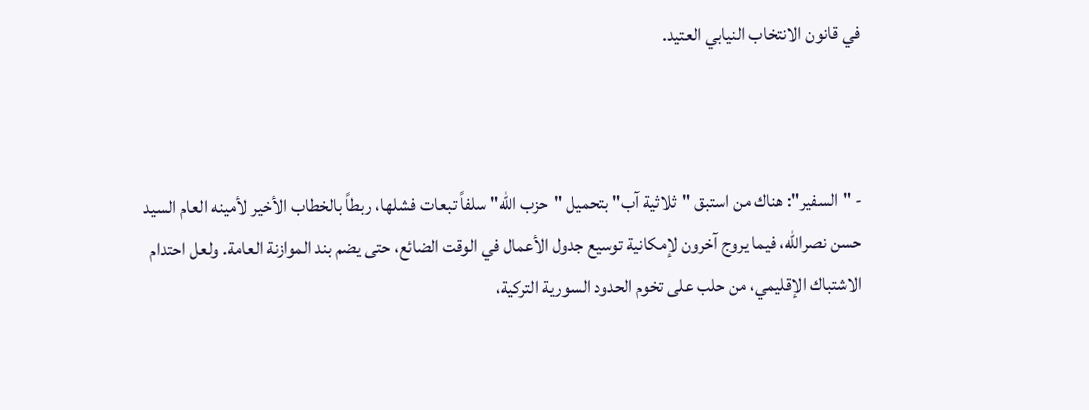في قانون الانتخاب النيابي العتيد.



- "السفير": هناك من استبق "ثلاثية آب" بتحميل "حزب الله" سلفاً تبعات فشلها، ربطاً بالخطاب الأخير لأمينه العام السيد حسن نصرالله، فيما يروج آخرون لإمكانية توسيع جدول الأعمال في الوقت الضائع، حتى يضم بند الموازنة العامة. ولعل احتدام الاشتباك الإقليمي، من حلب على تخوم الحدود السورية التركية،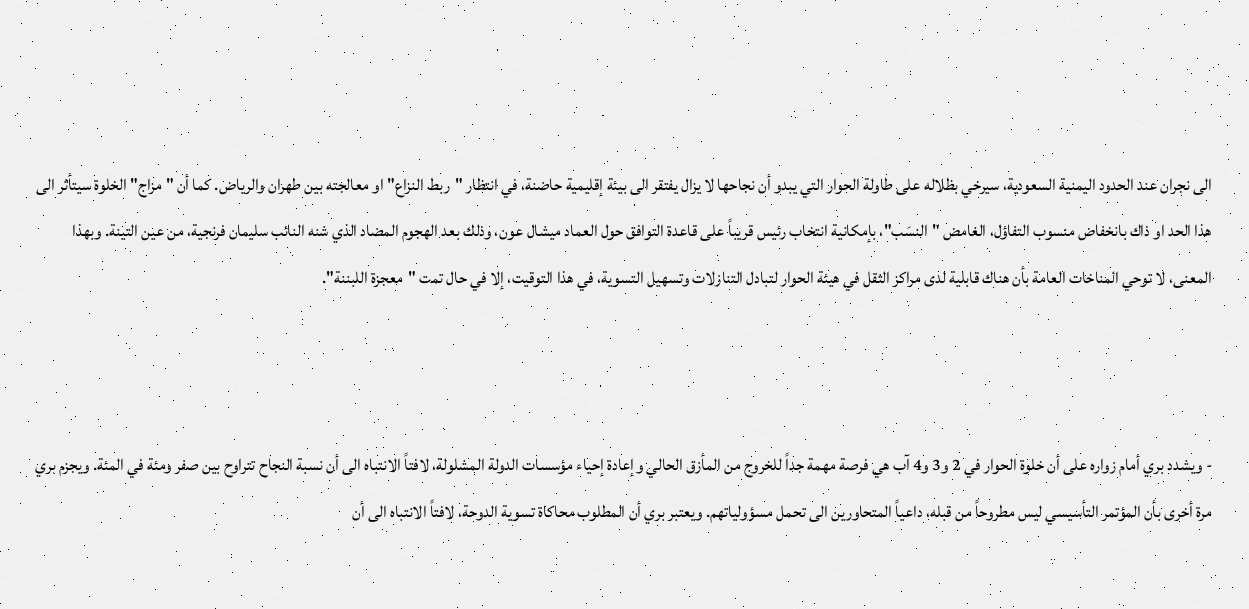الى نجران عند الحدود اليمنية السعودية، سيرخي بظلاله على طاولة الحوار التي يبدو أن نجاحها لا يزال يفتقر الى بيئة إقليمية حاضنة، في انتظار "ربط النزاع" او معالجته بين طهران والرياض. كما أن "مزاج" الخلوة سيتأثر الى هذا الحد او ذاك بانخفاض منسوب التفاؤل، الغامض "النسَب"، بإمكانية انتخاب رئيس قريباً على قاعدة التوافق حول العماد ميشال عون، وذلك بعد الهجوم المضاد الذي شنه النائب سليمان فرنجية، من عين التينة. وبهذا المعنى، لا توحي المناخات العامة بأن هناك قابلية لدى مراكز الثقل في هيئة الحوار لتبادل التنازلات وتسهيل التسوية، في هذا التوقيت، إلا في حال تمت "معجزة اللبننة".



- ويشدد بري أمام زواره على أن خلوة الحوار في 2 و3 و4 آب هي فرصة مهمة جداً للخروج من المأزق الحالي وإعادة إحياء مؤسسات الدولة المشلولة، لافتاً الانتباه الى أن نسبة النجاح تتراوح بين صفر ومئة في المئة. ويجزم بري مرة أخرى بأن المؤتمر التأسيسي ليس مطروحاً من قبله، داعياً المتحاورين الى تحمل مسؤولياتهم. ويعتبر بري أن المطلوب محاكاة تسوية الدوحة، لافتاً الانتباه الى أن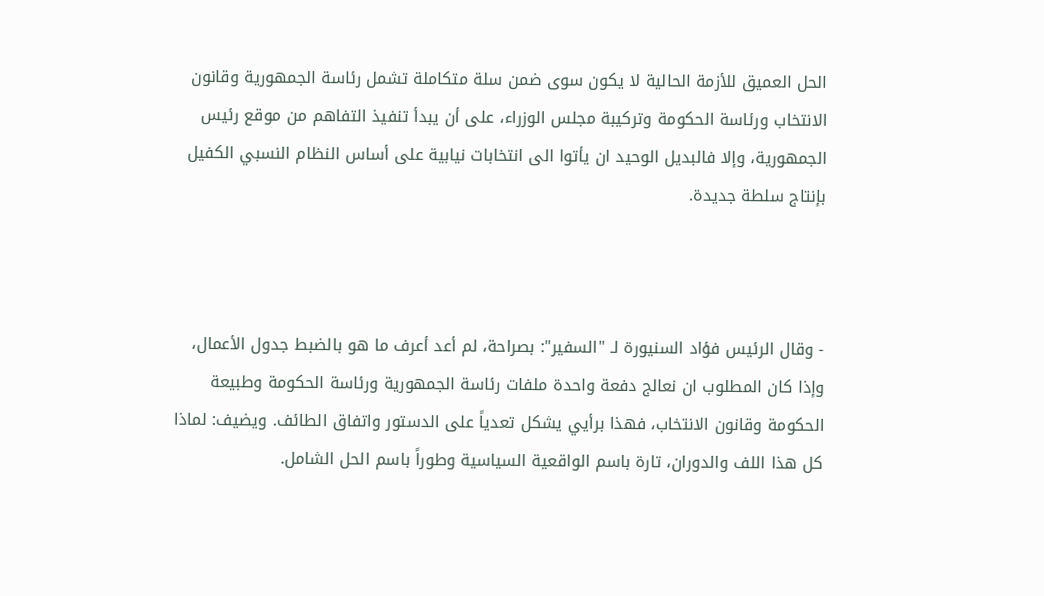الحل العميق للأزمة الحالية لا يكون سوى ضمن سلة متكاملة تشمل رئاسة الجمهورية وقانون الانتخاب ورئاسة الحكومة وتركيبة مجلس الوزراء، على أن يبدأ تنفيذ التفاهم من موقع رئيس الجمهورية، وإلا فالبديل الوحيد ان يأتوا الى انتخابات نيابية على أساس النظام النسبي الكفيل بإنتاج سلطة جديدة.



- وقال الرئيس فؤاد السنيورة لـ "السفير": بصراحة، لم أعد أعرف ما هو بالضبط جدول الأعمال، وإذا كان المطلوب ان نعالج دفعة واحدة ملفات رئاسة الجمهورية ورئاسة الحكومة وطبيعة الحكومة وقانون الانتخاب، فهذا برأيي يشكل تعدياً على الدستور واتفاق الطائف. ويضيف: لماذا كل هذا اللف والدوران، تارة باسم الواقعية السياسية وطوراً باسم الحل الشامل.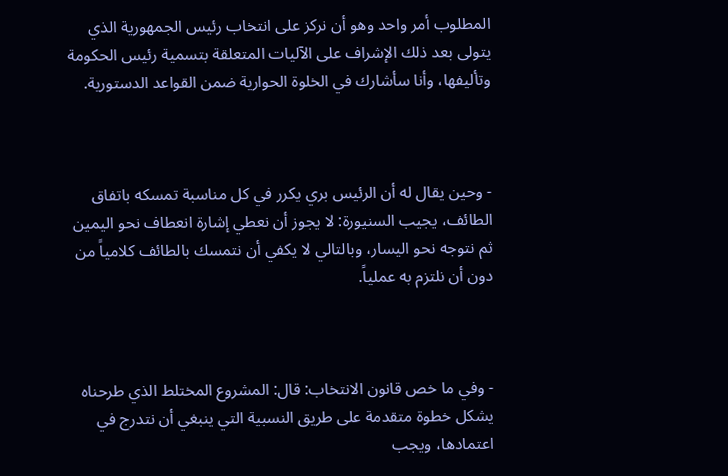المطلوب أمر واحد وهو أن نركز على انتخاب رئيس الجمهورية الذي يتولى بعد ذلك الإشراف على الآليات المتعلقة بتسمية رئيس الحكومة وتأليفها، وأنا سأشارك في الخلوة الحوارية ضمن القواعد الدستورية.



- وحين يقال له أن الرئيس بري يكرر في كل مناسبة تمسكه باتفاق الطائف، يجيب السنيورة: لا يجوز أن نعطي إشارة انعطاف نحو اليمين ثم نتوجه نحو اليسار، وبالتالي لا يكفي أن نتمسك بالطائف كلامياً من دون أن نلتزم به عملياً.



- وفي ما خص قانون الانتخاب: قال: المشروع المختلط الذي طرحناه يشكل خطوة متقدمة على طريق النسبية التي ينبغي أن نتدرج في اعتمادها، ويجب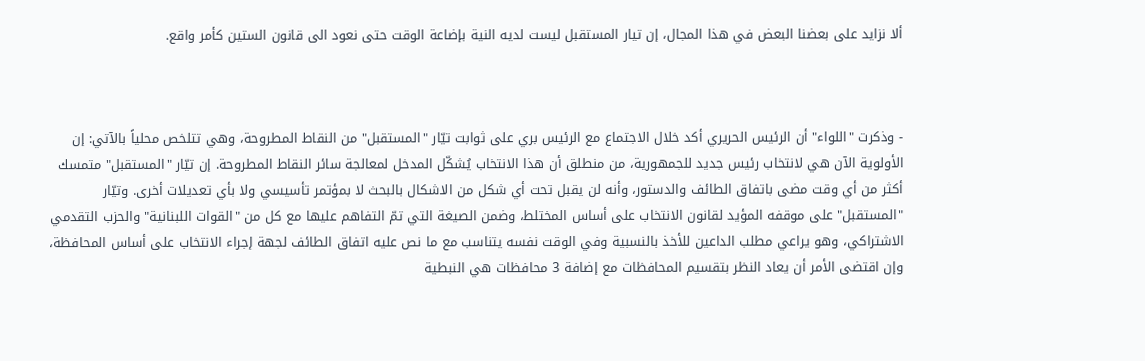ألا نزايد على بعضنا البعض في هذا المجال، إن تيار المستقبل ليست لديه النية بإضاعة الوقت حتى نعود الى قانون الستين كأمر واقع.



- وذكرت "اللواء" أن الرئيس الحريري أكد خلال الاجتماع مع الرئيس بري على ثوابت تيّار "المستقبل" من النقاط المطروحة، وهي تتلخص محلياً بالآتي: إن الأولوية الآن هي لانتخاب رئيس جديد للجمهورية، من منطلق أن هذا الانتخاب يُشكّل المدخل لمعالجة سائر النقاط المطروحة. إن تيّار "المستقبل" متمسك أكثر من أي وقت مضى باتفاق الطائف والدستور، وأنه لن يقبل تحت أي شكل من الاشكال بالبحث لا بمؤتمر تأسيسي ولا بأي تعديلات أخرى. وتيّار "المستقبل" على موقفه المؤيد لقانون الانتخاب على أساس المختلط، وضمن الصيغة التي تمّ التفاهم عليها مع كل من "القوات اللبنانية" والحزب التقدمي الاشتراكي، وهو يراعي مطلب الداعين للأخذ بالنسبية وفي الوقت نفسه يتناسب مع ما نص عليه اتفاق الطائف لجهة إجراء الانتخاب على أساس المحافظة، وإن اقتضى الأمر أن يعاد النظر بتقسيم المحافظات مع إضافة 3 محافظات هي النبطية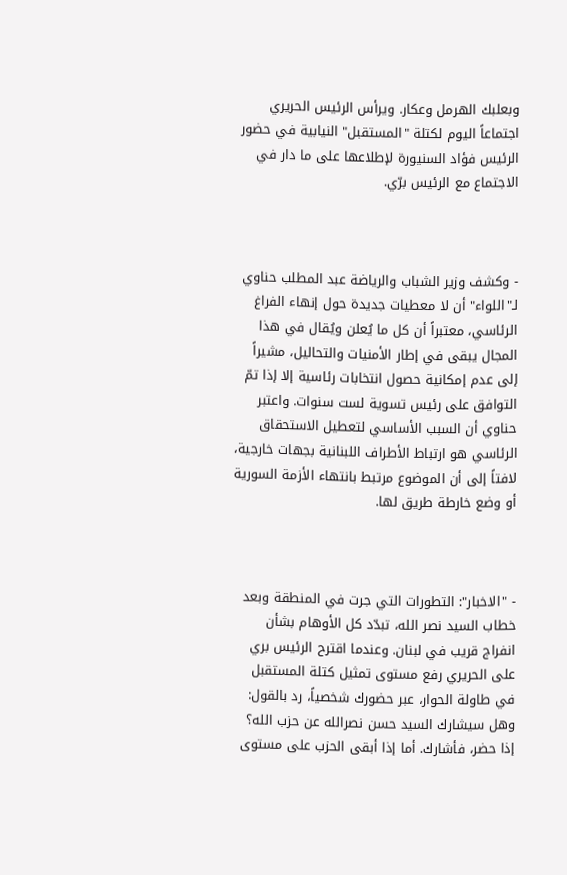وبعلبك الهرمل وعكار. ويرأس الرئيس الحريري اجتماعاً اليوم لكتلة "المستقبل" النيابية في حضور الرئيس فؤاد السنيورة لإطلاعها على ما دار في الاجتماع مع الرئيس برّي.



- وكشف وزير الشباب والرياضة عبد المطلب حناوي لـ"اللواء" أن لا معطيات جديدة حول إنهاء الفراغ الرئاسي، معتبراً أن كل ما يُعلن ويُقال في هذا المجال يبقى في إطار الأمنيات والتحاليل، مشيراً إلى عدم إمكانية حصول انتخابات رئاسية إلا إذا تمّ التوافق على رئيس تسوية لست سنوات. واعتبر حناوي أن السبب الأساسي لتعطيل الاستحقاق الرئاسي هو ارتباط الأطراف اللبنانية بجهات خارجية، لافتاً إلى أن الموضوع مرتبط بانتهاء الأزمة السورية أو وضع خارطة طريق لها.



- "الاخبار": التطورات التي جرت في المنطقة وبعد خطاب السيد نصر الله، تبدّد كل الأوهام بشأن انفراج قريب في لبنان. وعندما اقترح الرئيس بري على الحريري رفع مستوى تمثيل كتلة المستقبل في طاولة الحوار، عبر حضورك شخصياً، رد بالقول: وهل سيشارك السيد حسن نصرالله عن حزب الله؟ إذا حضر، فأشارك. أما إذا أبقى الحزب على مستوى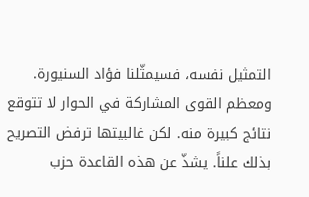التمثيل نفسه، فسيمثّلنا فؤاد السنيورة. ومعظم القوى المشاركة في الحوار لا تتوقع نتائج كبيرة منه. لكن غالبيتها ترفض التصريح بذلك علناً. يشذّ عن هذه القاعدة حزب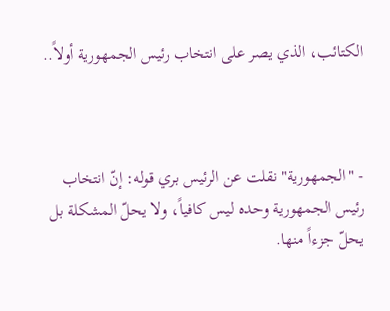الكتائب، الذي يصر على انتخاب رئيس الجمهورية أولاً..



- "الجمهورية" نقلت عن الرئيس بري قوله: إنّ انتخاب رئيس الجمهورية وحده ليس كافياً، ولا يحلّ المشكلة بل يحلّ جزءاً منها.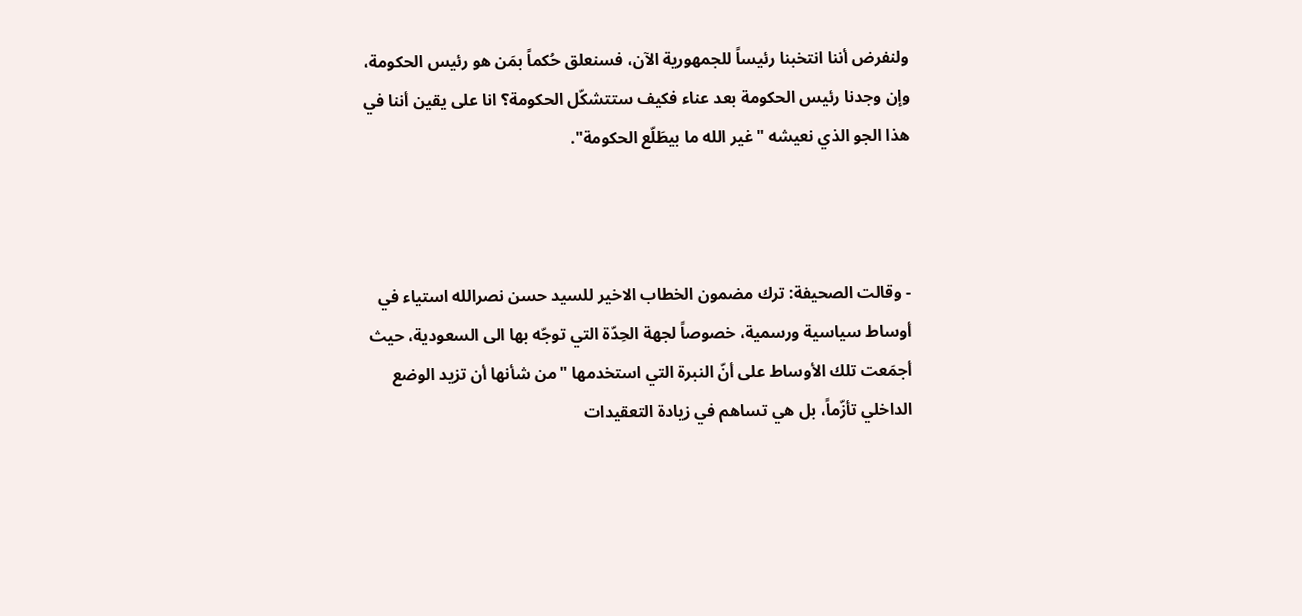ولنفرض أننا انتخبنا رئيساً للجمهورية الآن، فسنعلق حُكماً بمَن هو رئيس الحكومة، وإن وجدنا رئيس الحكومة بعد عناء فكيف ستتشكّل الحكومة؟ انا على يقين أننا في هذا الجو الذي نعيشه "غير الله ما بيطَلّع الحكومة".



- وقالت الصحيفة: ترك مضمون الخطاب الاخير للسيد حسن نصرالله استياء في أوساط سياسية ورسمية، خصوصاً لجهة الحِدّة التي توجّه بها الى السعودية، حيث أجمَعت تلك الأوساط على أنّ النبرة التي استخدمها "من شأنها أن تزيد الوضع الداخلي تأزّماً، بل هي تساهم في زيادة التعقيدات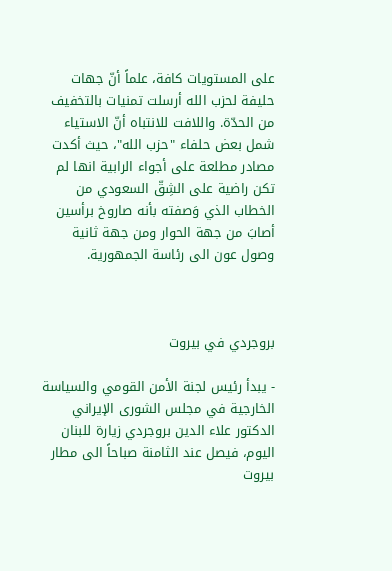على المستويات كافة، علماً أنّ جهات حليفة لحزب الله أرسلت تمنيات بالتخفيف من الحدّة. واللافت للانتباه أنّ الاستياء شمل بعض حلفاء "حزب الله"، حيث أكدت مصادر مطلعة على أجواء الرابية انها لم تكن راضية على الشِقّ السعودي من الخطاب الذي وَصفته بأنه صاروخ برأسين أصابَ من جهة الحوار ومن جهة ثانية وصول عون الى رئاسة الجمهورية.



بروجردي في بيروت

- يبدأ رئيس لجنة الأمن القومي والسياسة الخارجية في مجلس الشورى الإيراني الدكتور علاء الدين بروجردي زيارة للبنان اليوم، فيصل عند الثامنة صباحاً الى مطار بيروت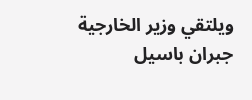ويلتقي وزير الخارجية جبران باسيل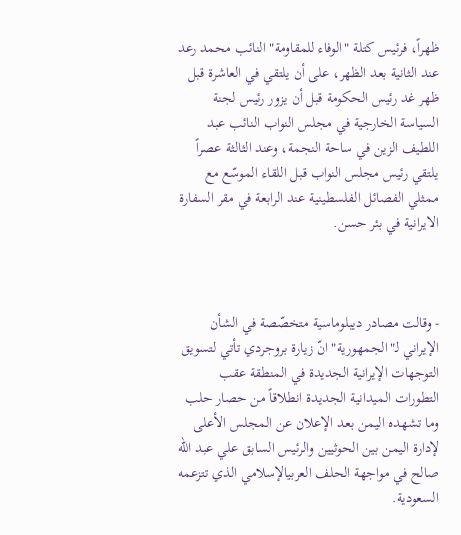ظهراً، فرئيس كتلة "الوفاء للمقاومة" النائب محمد رعد عند الثانية بعد الظهر، على أن يلتقي في العاشرة قبل ظهر غد رئيس الحكومة قبل أن يزور رئيس لجنة السياسة الخارجية في مجلس النواب النائب عبد اللطيف الزين في ساحة النجمة، وعند الثالثة عصراً يلتقي رئيس مجلس النواب قبل اللقاء الموسّع مع ممثلي الفصائل الفلسطينية عند الرابعة في مقر السفارة الايرانية في بئر حسن.



- وقالت مصادر ديبلوماسية متخصّصة في الشأن الإيراني لـ"الجمهورية" انّ زيارة بروجردي تأتي لتسويق التوجهات الإيرانية الجديدة في المنطقة عقب التطورات الميدانية الجديدة انطلاقاً من حصار حلب وما تشهده اليمن بعد الإعلان عن المجلس الأعلى لإدارة اليمن بين الحوثيين والرئيس السابق علي عبد الله صالح في مواجهة الحلف العربيالإسلامي الذي تتزعمه السعودية.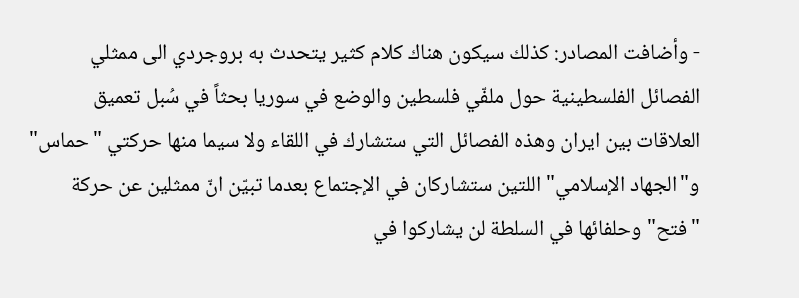- وأضافت المصادر: كذلك سيكون هناك كلام كثير يتحدث به بروجردي الى ممثلي الفصائل الفلسطينية حول ملفّي فلسطين والوضع في سوريا بحثاً في سُبل تعميق العلاقات بين ايران وهذه الفصائل التي ستشارك في اللقاء ولا سيما منها حركتي "حماس" و"الجهاد الإسلامي" اللتين ستشاركان في الإجتماع بعدما تبيّن انّ ممثلين عن حركة "فتح" وحلفائها في السلطة لن يشاركوا في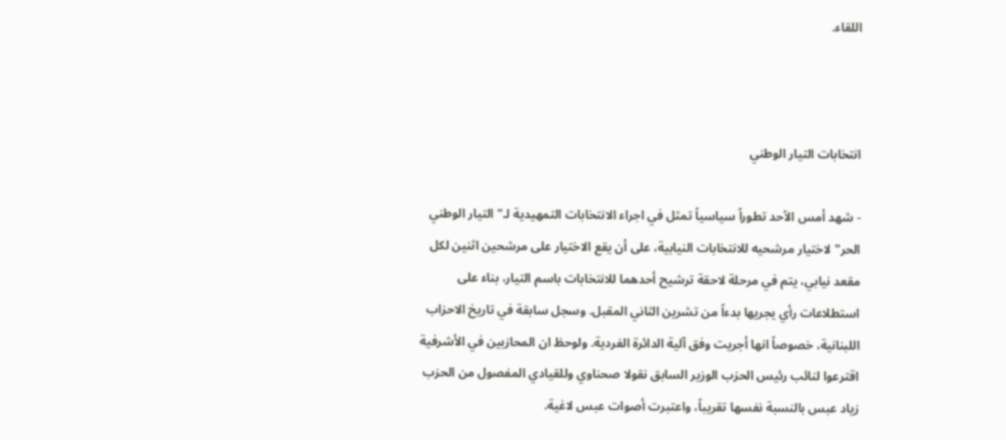اللقاء.



انتخابات التيار الوطني

- شهد أمس الاًحد تطوراً سياسياً تمثل في اجراء الانتخابات التمهيدية لـ"التيار الوطني الحر" لاختيار مرشحيه للانتخابات النيابية، على أن يقع الاختيار على مرشحين اثنين لكل مقعد نيابي، يتم في مرحلة لاحقة ترشيح أحدهما للانتخابات باسم التيار، بناء على استطلاعات رأي يجريها بدءاً من تشرين الثاني المقبل. وسجل سابقة في تاريخ الاحزاب اللبنانية، خصوصاً انها أجريت وفق آلية الدائرة الفردية. ولوحظ ان المحازبين في الأشرفية اقترعوا لنائب رئيس الحزب الوزير السابق نقولا صحناوي وللقيادي المفصول من الحزب زياد عبس بالنسبة نفسها تقريباً، واعتبرت أصوات عبس لاغية.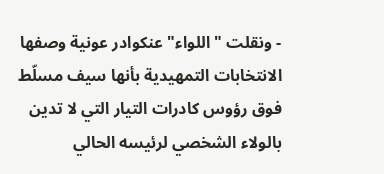- ونقلت "اللواء" عنكوادر عونية وصفها الانتخابات التمهيدية بأنها سيف مسلّط فوق رؤوس كادرات التيار التي لا تدين بالولاء الشخصي لرئيسه الحالي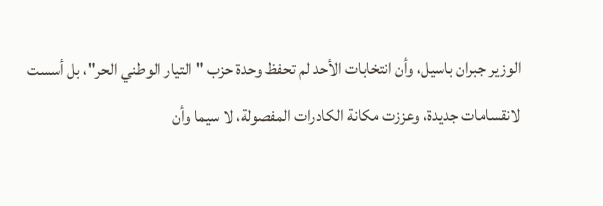الوزير جبران باسيل، وأن انتخابات الأحد لم تحفظ وحدة حزب "التيار الوطني الحر"، بل أسست لانقسامات جديدة، وعززت مكانة الكادرات المفصولة، لا سيما وأن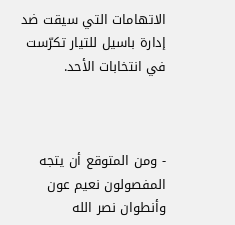الاتهامات التي سيقت ضد إدارة باسيل للتيار تكرّست في انتخابات الأحد.



- ومن المتوقع أن يتجه المفصولون نعيم عون وأنطوان نصر الله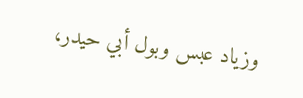وزياد عبس وبول أبي حيدر،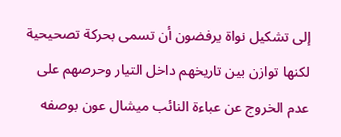إلى تشكيل نواة يرفضون أن تسمى بحركة تصحيحية لكنها توازن بين تاريخهم داخل التيار وحرصهم على عدم الخروج عن عباءة النائب ميشال عون بوصفه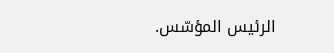الرئيس المؤسّس.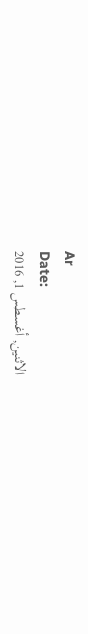Ar
Date:
الاثنين, أغسطس 1, 2016